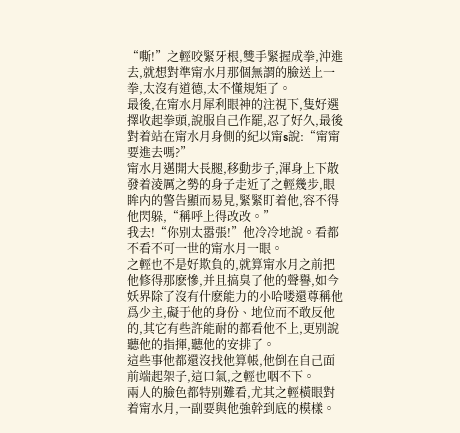“嘶!”之輕咬緊牙根,雙手緊握成拳,沖進去,就想對準甯水月那個無謂的臉送上一拳,太沒有道德,太不懂規矩了。
最後,在甯水月犀利眼神的注視下,隻好選擇收起拳頭,說服自己作罷,忍了好久,最後對着站在甯水月身側的紀以甯s說:“甯甯要進去嗎?”
甯水月邁開大長腿,移動步子,渾身上下散發着淩厲之勢的身子走近了之輕幾步,眼眸内的警告顯而易見,緊緊盯着他,容不得他閃躲,“稱呼上得改改。”
我去!“你别太嚣張!”他冷冷地說。看都不看不可一世的甯水月一眼。
之輕也不是好欺負的,就算甯水月之前把他修得那麽慘,并且搞臭了他的聲譽,如今妖界除了沒有什麽能力的小哈喽還尊稱他爲少主,礙于他的身份、地位而不敢反他的,其它有些許能耐的都看他不上,更别說聽他的指揮,聽他的安排了。
這些事他都還沒找他算帳,他倒在自己面前端起架子,這口氣,之輕也咽不下。
兩人的臉色都特别難看,尤其之輕橫眼對着甯水月,一副要與他強幹到底的模樣。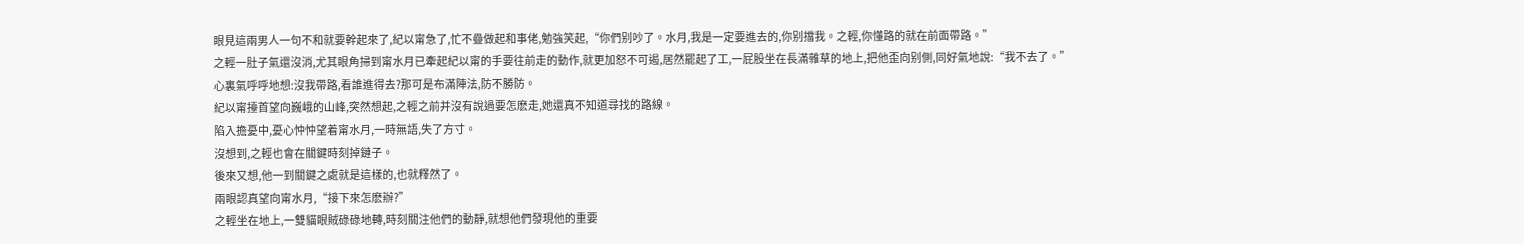眼見這兩男人一句不和就要幹起來了,紀以甯急了,忙不疊做起和事佬,勉強笑起,“你們别吵了。水月,我是一定要進去的,你别擋我。之輕,你懂路的就在前面帶路。”
之輕一肚子氣還沒消,尤其眼角掃到甯水月已牽起紀以甯的手要往前走的動作,就更加怒不可遏,居然罷起了工,一屁股坐在長滿雜草的地上,把他歪向别側,同好氣地說:“我不去了。”
心裏氣呼呼地想:沒我帶路,看誰進得去?那可是布滿陣法,防不勝防。
紀以甯擡首望向巍峨的山峰,突然想起,之輕之前并沒有說過要怎麽走,她還真不知道尋找的路線。
陷入擔憂中,憂心忡忡望着甯水月,一時無語,失了方寸。
沒想到,之輕也會在關鍵時刻掉鏈子。
後來又想,他一到關鍵之處就是這樣的,也就釋然了。
兩眼認真望向甯水月,“接下來怎麽辦?”
之輕坐在地上,一雙貓眼賊碌碌地轉,時刻關注他們的動靜,就想他們發現他的重要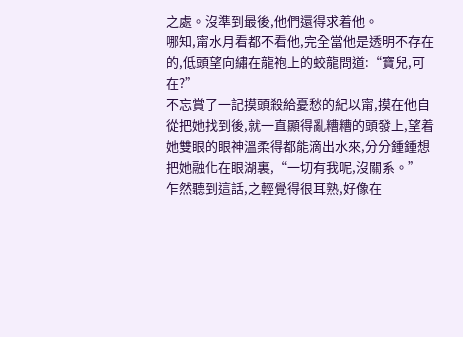之處。沒準到最後,他們還得求着他。
哪知,甯水月看都不看他,完全當他是透明不存在的,低頭望向繡在龍袍上的蛟龍問道:“寶兒,可在?”
不忘賞了一記摸頭殺給憂愁的紀以甯,摸在他自從把她找到後,就一直顯得亂糟糟的頭發上,望着她雙眼的眼神溫柔得都能滴出水來,分分鍾鍾想把她融化在眼湖裏,“一切有我呢,沒關系。”
乍然聽到這話,之輕覺得很耳熟,好像在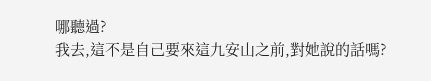哪聽過?
我去,這不是自己要來這九安山之前,對她說的話嗎?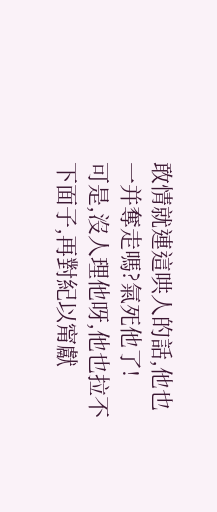敢情就連這哄人的話,他也一并奪走嗎?氣死他了!
可是,沒人理他呀,他也拉不下面子,再對紀以甯獻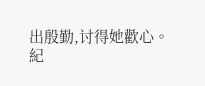出殷勤,讨得她歡心。
紀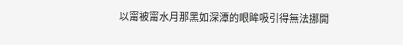以甯被甯水月那黑如深潭的眼眸吸引得無法挪開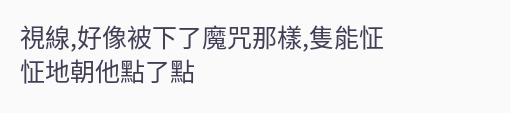視線,好像被下了魔咒那樣,隻能怔怔地朝他點了點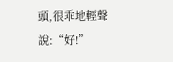頭,很乖地輕聲說:“好!”